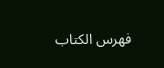فهرس الكتاب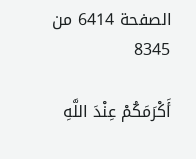الصفحة 6414 من 8345

أَكْرَمَكُمْ عِنْدَ اللَّهِ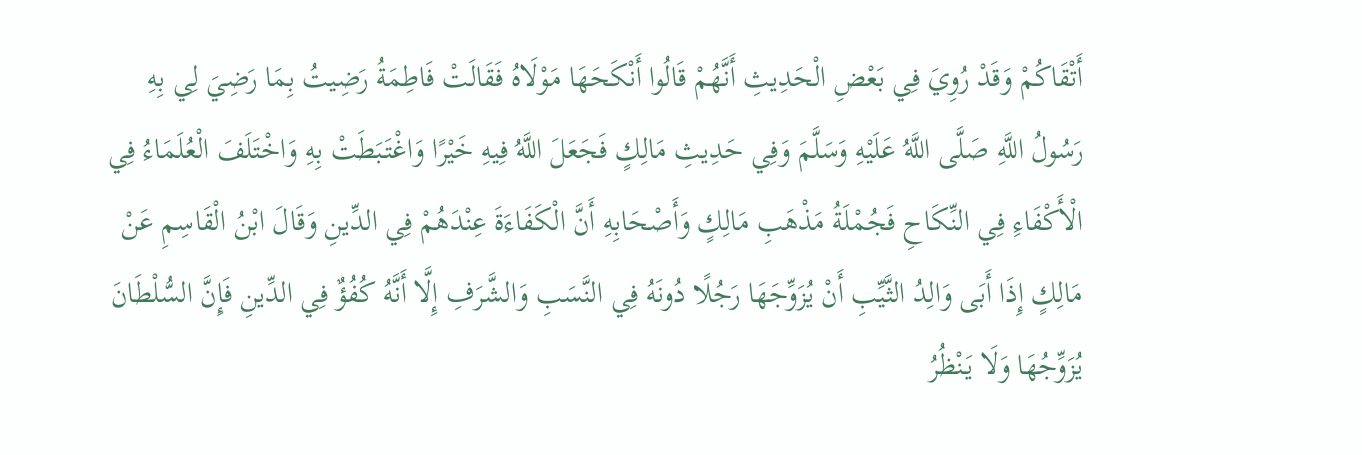أَتْقَاكُمْ وَقَدْ رُوِيَ فِي بَعْضِ الْحَدِيثِ أَنَّهُمْ قَالُوا أَنْكَحَهَا مَوْلَاهُ فَقَالَتْ فَاطِمَةُ رَضِيتُ بِمَا رَضِيَ لِي بِهِ رَسُولُ اللَّهِ صَلَّى اللَّهُ عَلَيْهِ وَسَلَّمَ وَفِي حَدِيثِ مَالِكٍ فَجَعَلَ اللَّهُ فِيهِ خَيْرًا وَاغْتَبَطَتْ بِهِ وَاخْتَلَفَ الْعُلَمَاءُ فِي الْأَكْفَاءِ فِي النِّكَاحِ فَجُمْلَةُ مَذْهَبِ مَالِكٍ وَأَصْحَابِهِ أَنَّ الْكَفَاءَةَ عِنْدَهُمْ فِي الدِّينِ وَقَالَ ابْنُ الْقَاسِمِ عَنْ مَالِكٍ إِذَا أَبَى وَالِدُ الثَّيِّبِ أَنْ يُزَوِّجَهَا رَجُلًا دُونَهُ فِي النَّسَبِ وَالشَّرَفِ إِلَّا أَنَّهُ كُفُؤٌ فِي الدِّينِ فَإِنَّ السُّلْطَانَ يُزَوِّجُهَا وَلَا يَنْظُرُ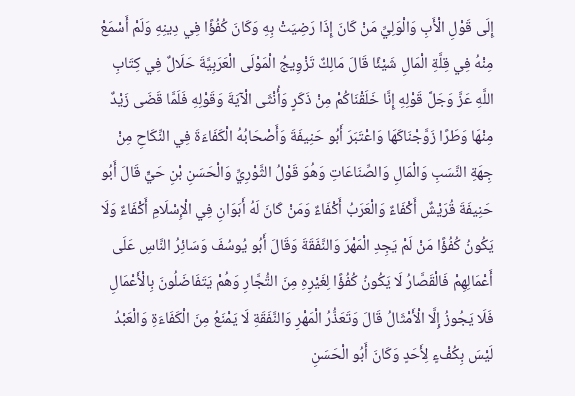إِلَى قَوْلِ الْأَبِ وَالْوَلِيِّ مَنْ كَانَ إِذَا رَضِيَتْ بِهِ وَكَانَ كُفُؤًا فِي دِينِهِ وَلَمْ أَسْمَعْ مِنْهُ فِي قِلَّةِ الْمَالِ شَيْئًا قَالَ مَالِكٌ تَزْوِيجُ الْمَوْلَى الْعَرَبِيَّةَ حَلَالٌ فِي كِتَابِ اللَّهِ عَزَّ وَجَلَّ قَوْلِهِ إِنَّا خَلَقْنَاكُمْ مِنْ ذَكَرٍ وَأُنْثَى الْآيَةَ وَقَوْلِهِ فَلَمَّا قَضَى زَيْدٌ مِنْهَا وَطَرًا زَوَّجْنَاكَهَا وَاعْتَبَرَ أَبُو حَنِيفَةَ وَأَصْحَابُهُ الْكَفَاءَةَ فِي النِّكَاحِ مِنْ جِهَةِ النَّسَبِ وَالْمَالِ وَالصِّنَاعَاتِ وَهُوَ قَوْلُ الثَّوْرِيِّ وَالْحَسَنِ بْنِ حَيٍّ قَالَ أَبُو حَنِيفَةَ قُرَيْشٌ أَكْفَاءٌ وَالْعَرَبُ أَكْفَاءٌ وَمَنْ كَانَ لَهُ أَبَوَانِ فِي الْإِسْلَامِ أَكْفَاءٌ وَلَا يَكُونُ كُفُؤًا مَنْ لَمْ يَجِدِ الْمَهْرَ وَالنَّفَقَةَ وَقَالَ أَبُو يُوسُفَ وَسَائِرُ النَّاسِ عَلَى أَعْمَالِهِمْ فَالْقَصَّارُ لَا يَكُونُ كُفُؤًا لِغَيْرِهِ مِنَ التُّجَّارِ وَهُمْ يَتَفَاضَلُونَ بِالْأَعْمَالِ فَلَا يَجُوزُ إِلَّا الْأَمْثَالُ قَالَ وَتَعَذُّرُ الْمَهْرِ وَالنَّفَقَةِ لَا يَمْنَعُ مِنَ الْكَفَاءَةِ وَالْعَبْدُ لَيْسَ بِكُفْءٍ لِأَحَدٍ وَكَانَ أَبُو الْحَسَنِ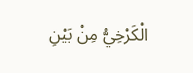الْكَرْخِيُّ مِنْ بَيْنِ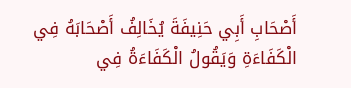أَصْحَابِ أَبِي حَنِيفَةَ يُخَالِفُ أَصْحَابَهُ فِي الْكَفَاءَةِ وَيَقُولُ الْكَفَاءَةُ فِي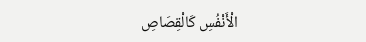الْأَنْفُسِ كَالْقِصَاصِ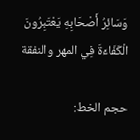وَسَائِرُ أَصْحَابِهِ يَعْتَبِرُونَ الْكَفَاءَةَ فِي المهر والنفقة

حجم الخط: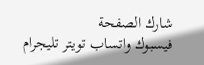شارك الصفحة
فيسبوك واتساب تويتر تليجرام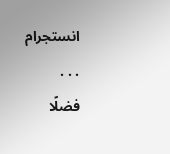انستجرام
. . .
فضلًا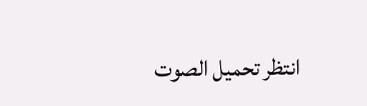انتظر تحميل الصوت